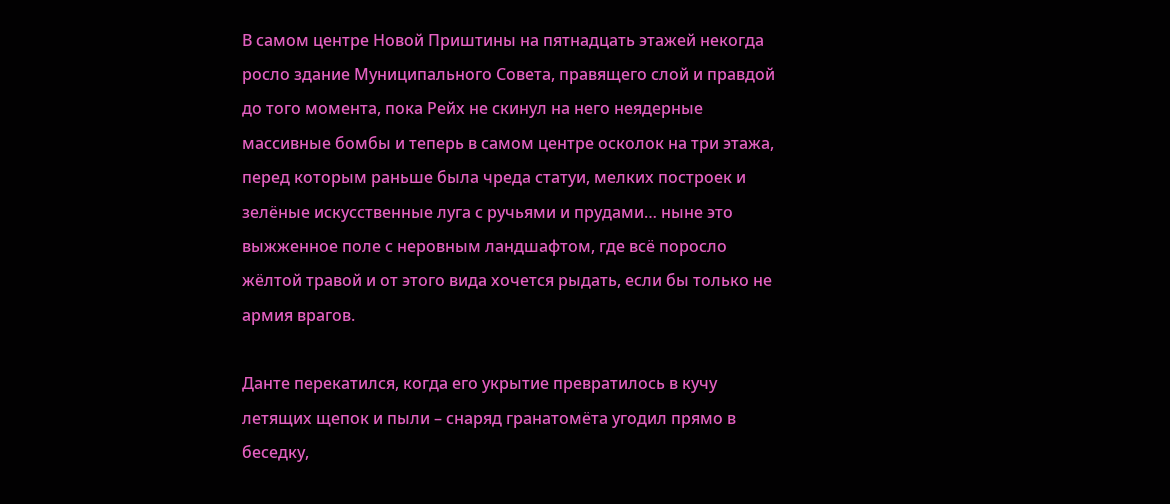В самом центре Новой Приштины на пятнадцать этажей некогда росло здание Муниципального Совета, правящего слой и правдой до того момента, пока Рейх не скинул на него неядерные массивные бомбы и теперь в самом центре осколок на три этажа, перед которым раньше была чреда статуи, мелких построек и зелёные искусственные луга с ручьями и прудами… ныне это выжженное поле с неровным ландшафтом, где всё поросло жёлтой травой и от этого вида хочется рыдать, если бы только не армия врагов.

Данте перекатился, когда его укрытие превратилось в кучу летящих щепок и пыли – снаряд гранатомёта угодил прямо в беседку,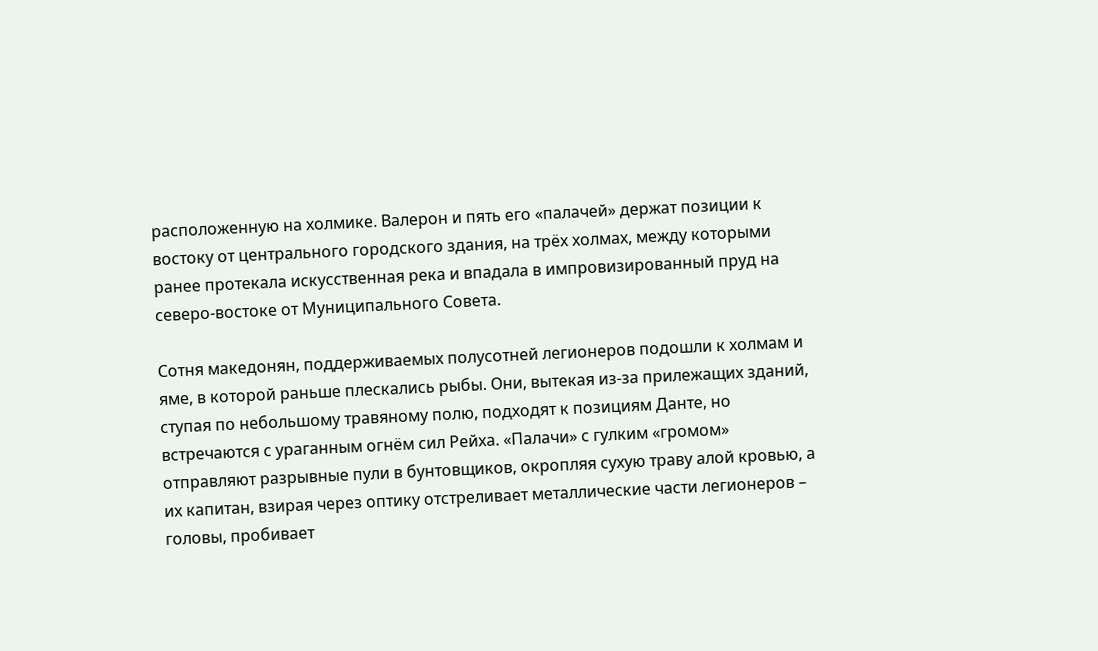расположенную на холмике. Валерон и пять его «палачей» держат позиции к востоку от центрального городского здания, на трёх холмах, между которыми ранее протекала искусственная река и впадала в импровизированный пруд на северо-востоке от Муниципального Совета.

Сотня македонян, поддерживаемых полусотней легионеров подошли к холмам и яме, в которой раньше плескались рыбы. Они, вытекая из-за прилежащих зданий, ступая по небольшому травяному полю, подходят к позициям Данте, но встречаются с ураганным огнём сил Рейха. «Палачи» с гулким «громом» отправляют разрывные пули в бунтовщиков, окропляя сухую траву алой кровью, а их капитан, взирая через оптику отстреливает металлические части легионеров – головы, пробивает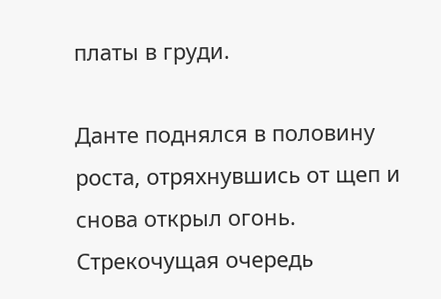платы в груди.

Данте поднялся в половину роста, отряхнувшись от щеп и снова открыл огонь. Стрекочущая очередь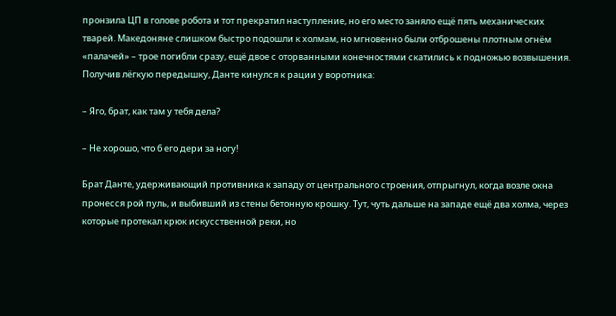пронзила ЦП в голове робота и тот прекратил наступление, но его место заняло ещё пять механических тварей. Македоняне слишком быстро подошли к холмам, но мгновенно были отброшены плотным огнём «палачей» – трое погибли сразу, ещё двое с оторванными конечностями скатились к подножью возвышения. Получив лёгкую передышку, Данте кинулся к рации у воротника:

– Яго, брат, как там у тебя дела?

– Не хорошо, что б его дери за ногу!

Брат Данте, удерживающий противника к западу от центрального строения, отпрыгнул, когда возле окна пронесся рой пуль, и выбивший из стены бетонную крошку. Тут, чуть дальше на западе ещё два холма, через которые протекал крюк искусственной реки, но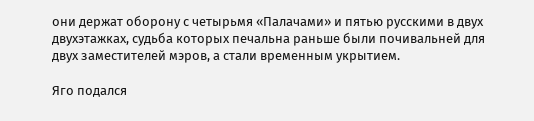они держат оборону с четырьмя «Палачами» и пятью русскими в двух двухэтажках, судьба которых печальна раньше были почивальней для двух заместителей мэров, а стали временным укрытием.

Яго подался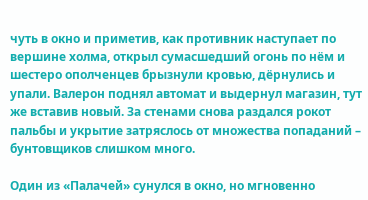чуть в окно и приметив, как противник наступает по вершине холма, открыл сумасшедший огонь по нём и шестеро ополченцев брызнули кровью, дёрнулись и упали. Валерон поднял автомат и выдернул магазин, тут же вставив новый. За стенами снова раздался рокот пальбы и укрытие затряслось от множества попаданий – бунтовщиков слишком много.

Один из «Палачей» сунулся в окно, но мгновенно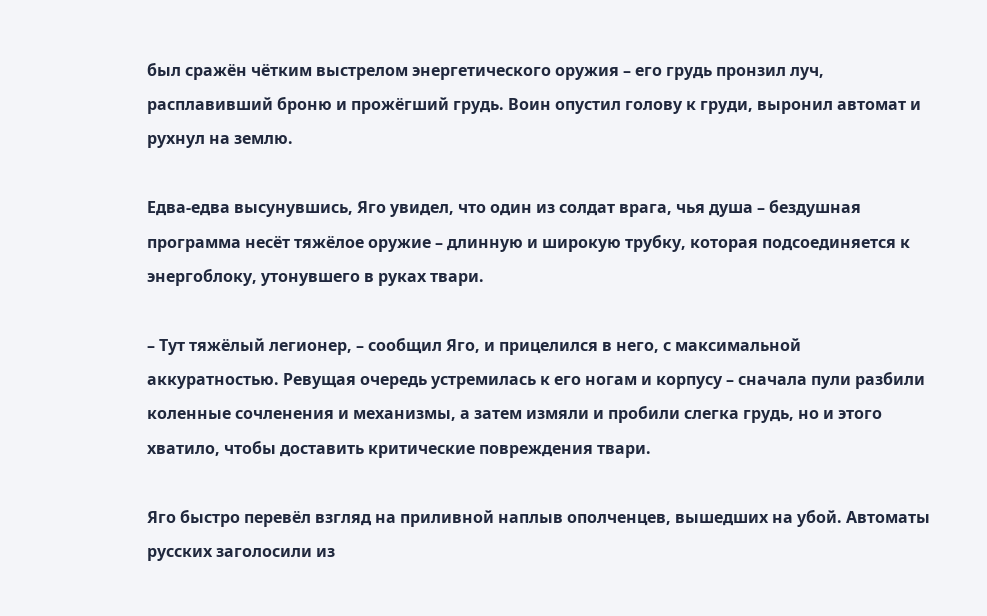был сражён чётким выстрелом энергетического оружия – его грудь пронзил луч, расплавивший броню и прожёгший грудь. Воин опустил голову к груди, выронил автомат и рухнул на землю.

Едва-едва высунувшись, Яго увидел, что один из солдат врага, чья душа – бездушная программа несёт тяжёлое оружие – длинную и широкую трубку, которая подсоединяется к энергоблоку, утонувшего в руках твари.

– Тут тяжёлый легионер, – сообщил Яго, и прицелился в него, с максимальной аккуратностью. Ревущая очередь устремилась к его ногам и корпусу – сначала пули разбили коленные сочленения и механизмы, а затем измяли и пробили слегка грудь, но и этого хватило, чтобы доставить критические повреждения твари.

Яго быстро перевёл взгляд на приливной наплыв ополченцев, вышедших на убой. Автоматы русских заголосили из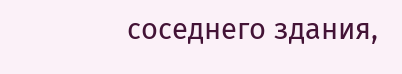соседнего здания,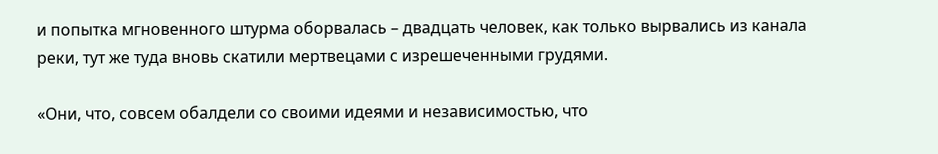и попытка мгновенного штурма оборвалась – двадцать человек, как только вырвались из канала реки, тут же туда вновь скатили мертвецами с изрешеченными грудями.

«Они, что, совсем обалдели со своими идеями и независимостью, что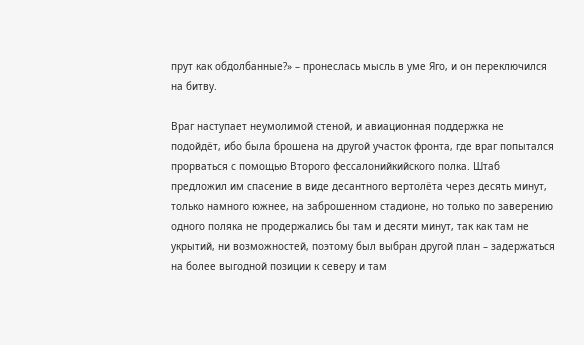прут как обдолбанные?» – пронеслась мысль в уме Яго, и он переключился на битву.

Враг наступает неумолимой стеной, и авиационная поддержка не подойдёт, ибо была брошена на другой участок фронта, где враг попытался прорваться с помощью Второго фессалонийкийского полка. Штаб предложил им спасение в виде десантного вертолёта через десять минут, только намного южнее, на заброшенном стадионе, но только по заверению одного поляка не продержались бы там и десяти минут, так как там не укрытий, ни возможностей, поэтому был выбран другой план – задержаться на более выгодной позиции к северу и там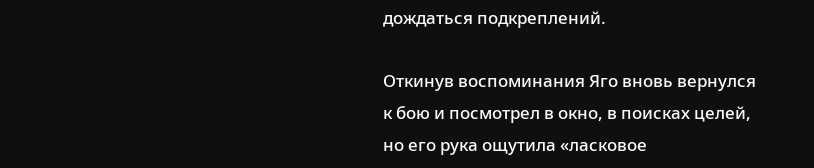дождаться подкреплений.

Откинув воспоминания Яго вновь вернулся к бою и посмотрел в окно, в поисках целей, но его рука ощутила «ласковое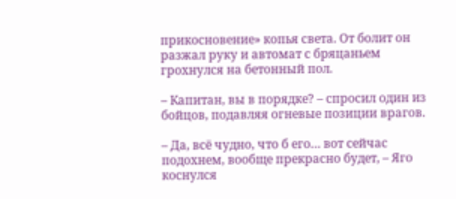прикосновение» копья света. От болит он разжал руку и автомат с бряцаньем грохнулся на бетонный пол.

– Капитан, вы в порядке? – спросил один из бойцов, подавляя огневые позиции врагов.

– Да, всё чудно, что б его… вот сейчас подохнем, вообще прекрасно будет, – Яго коснулся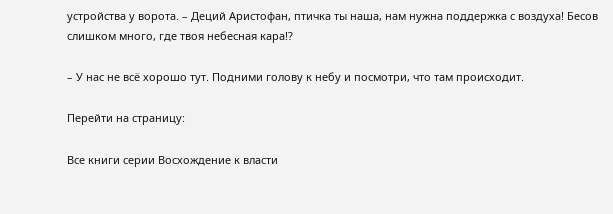устройства у ворота. – Деций Аристофан, птичка ты наша, нам нужна поддержка с воздуха! Бесов слишком много, где твоя небесная кара!?

– У нас не всё хорошо тут. Подними голову к небу и посмотри, что там происходит.

Перейти на страницу:

Все книги серии Восхождение к власти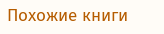Похожие книги